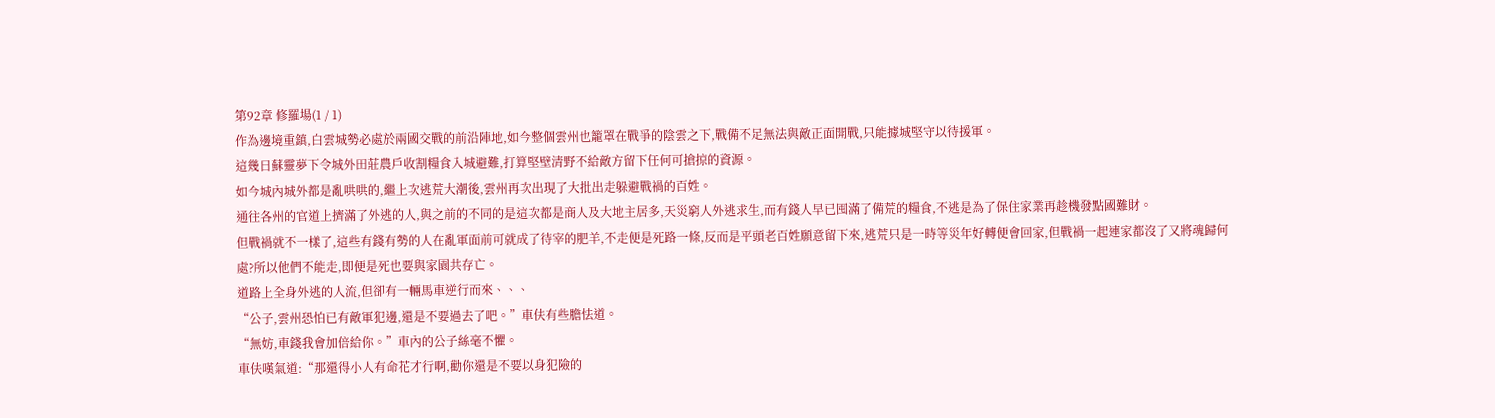第92章 修羅場(1 / 1)
作為邊境重鎮,白雲城勢必處於兩國交戰的前沿陣地,如今整個雲州也籠罩在戰爭的陰雲之下,戰備不足無法與敵正面開戰,只能據城堅守以待援軍。
這幾日蘇靈夢下令城外田莊農戶收割糧食入城避難,打算堅壁清野不給敵方留下任何可搶掠的資源。
如今城內城外都是亂哄哄的,繼上次逃荒大潮後,雲州再次出現了大批出走躲避戰禍的百姓。
通往各州的官道上擠滿了外逃的人,與之前的不同的是這次都是商人及大地主居多,天災窮人外逃求生,而有錢人早已囤滿了備荒的糧食,不逃是為了保住家業再趁機發點國難財。
但戰禍就不一樣了,這些有錢有勢的人在亂軍面前可就成了待宰的肥羊,不走便是死路一條,反而是平頭老百姓願意留下來,逃荒只是一時等災年好轉便會回家,但戰禍一起連家都沒了又將魂歸何處?所以他們不能走,即便是死也要與家園共存亡。
道路上全身外逃的人流,但卻有一輛馬車逆行而來、、、
“公子,雲州恐怕已有敵軍犯邊,還是不要過去了吧。”車伕有些膽怯道。
“無妨,車錢我會加倍給你。”車內的公子絲毫不懼。
車伕嘆氣道:“那還得小人有命花才行啊,勸你還是不要以身犯險的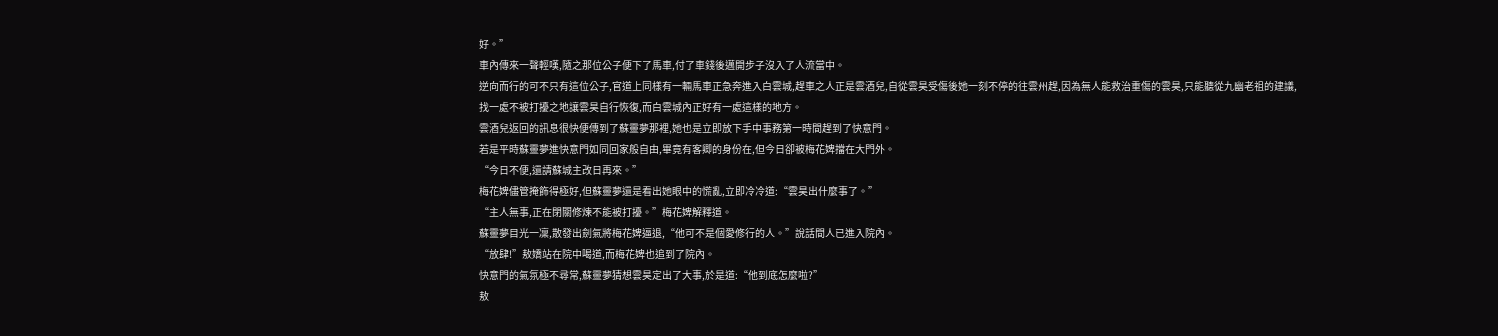好。”
車內傳來一聲輕嘆,隨之那位公子便下了馬車,付了車錢後邁開步子沒入了人流當中。
逆向而行的可不只有這位公子,官道上同樣有一輛馬車正急奔進入白雲城,趕車之人正是雲酒兒,自從雲昊受傷後她一刻不停的往雲州趕,因為無人能救治重傷的雲昊,只能聽從九幽老祖的建議,找一處不被打擾之地讓雲昊自行恢復,而白雲城內正好有一處這樣的地方。
雲酒兒返回的訊息很快便傳到了蘇靈夢那裡,她也是立即放下手中事務第一時間趕到了快意門。
若是平時蘇靈夢進快意門如同回家般自由,畢竟有客卿的身份在,但今日卻被梅花婢擋在大門外。
“今日不便,還請蘇城主改日再來。”
梅花婢儘管掩飾得極好,但蘇靈夢還是看出她眼中的慌亂,立即冷冷道:“雲昊出什麼事了。”
“主人無事,正在閉關修煉不能被打擾。”梅花婢解釋道。
蘇靈夢目光一凜,散發出劍氣將梅花婢逼退,“他可不是個愛修行的人。”說話間人已進入院內。
“放肆!”敖嬌站在院中喝道,而梅花婢也追到了院內。
快意門的氣氛極不尋常,蘇靈夢猜想雲昊定出了大事,於是道:“他到底怎麼啦?”
敖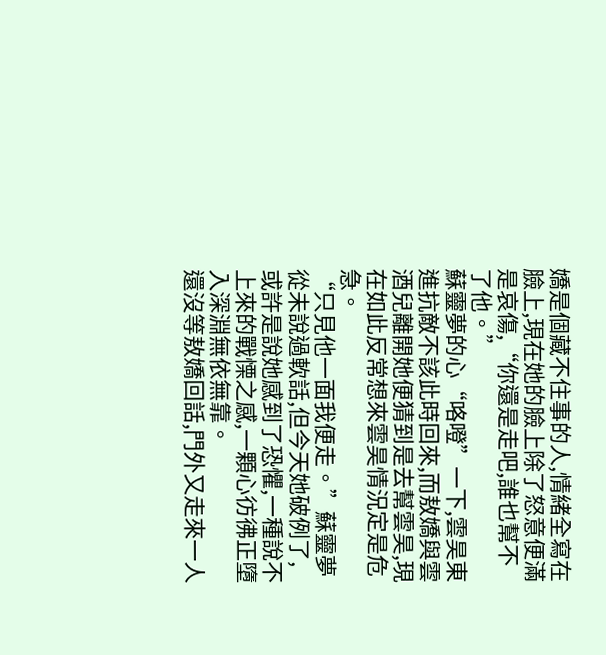嬌是個藏不住事的人,情緒全寫在臉上,現在她的臉上除了怒意便滿是哀傷,“你還是走吧,誰也幫不了他。”
蘇靈夢的心“咯噔”一下,雲昊東進抗敵不該此時回來,而敖嬌與雲酒兒離開她便猜到是去幫雲昊,現在如此反常想來雲昊情況定是危急。
“只見他一面我便走。”蘇靈夢從未說過軟話,但今天她破例了,或許是說她感到了恐懼,一種說不上來的戰慄之感,一顆心彷彿正墮入深淵無依無靠。
還沒等敖嬌回話,門外又走來一人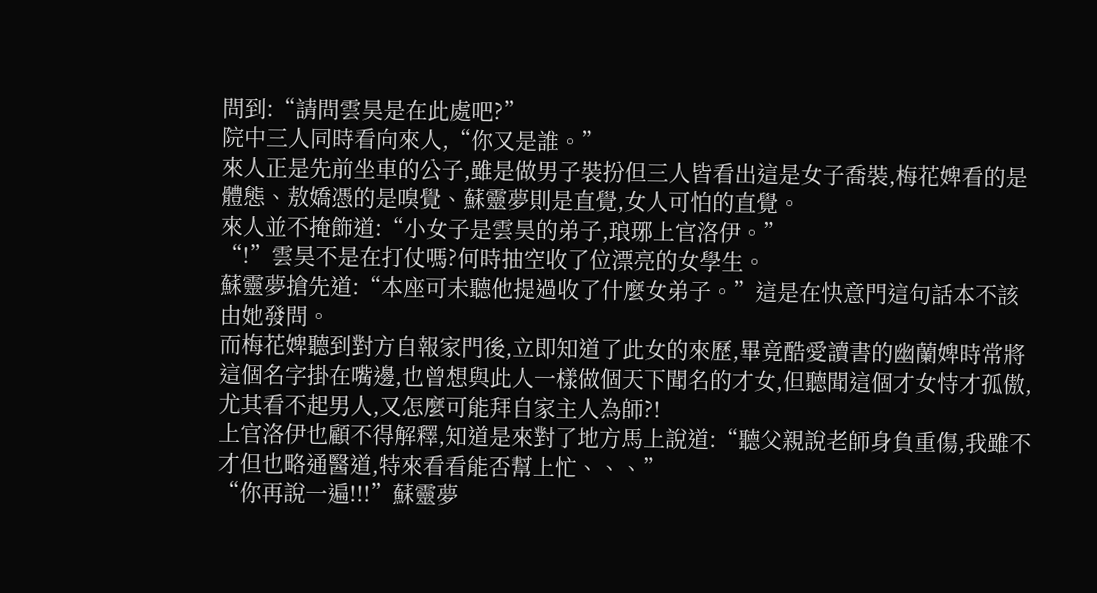問到:“請問雲昊是在此處吧?”
院中三人同時看向來人,“你又是誰。”
來人正是先前坐車的公子,雖是做男子裝扮但三人皆看出這是女子喬裝,梅花婢看的是體態、敖嬌憑的是嗅覺、蘇靈夢則是直覺,女人可怕的直覺。
來人並不掩飾道:“小女子是雲昊的弟子,琅琊上官洛伊。”
“!”雲昊不是在打仗嗎?何時抽空收了位漂亮的女學生。
蘇靈夢搶先道:“本座可未聽他提過收了什麼女弟子。”這是在快意門這句話本不該由她發問。
而梅花婢聽到對方自報家門後,立即知道了此女的來歷,畢竟酷愛讀書的幽蘭婢時常將這個名字掛在嘴邊,也曾想與此人一樣做個天下聞名的才女,但聽聞這個才女恃才孤傲,尤其看不起男人,又怎麼可能拜自家主人為師?!
上官洛伊也顧不得解釋,知道是來對了地方馬上說道:“聽父親說老師身負重傷,我雖不才但也略通醫道,特來看看能否幫上忙、、、”
“你再說一遍!!!”蘇靈夢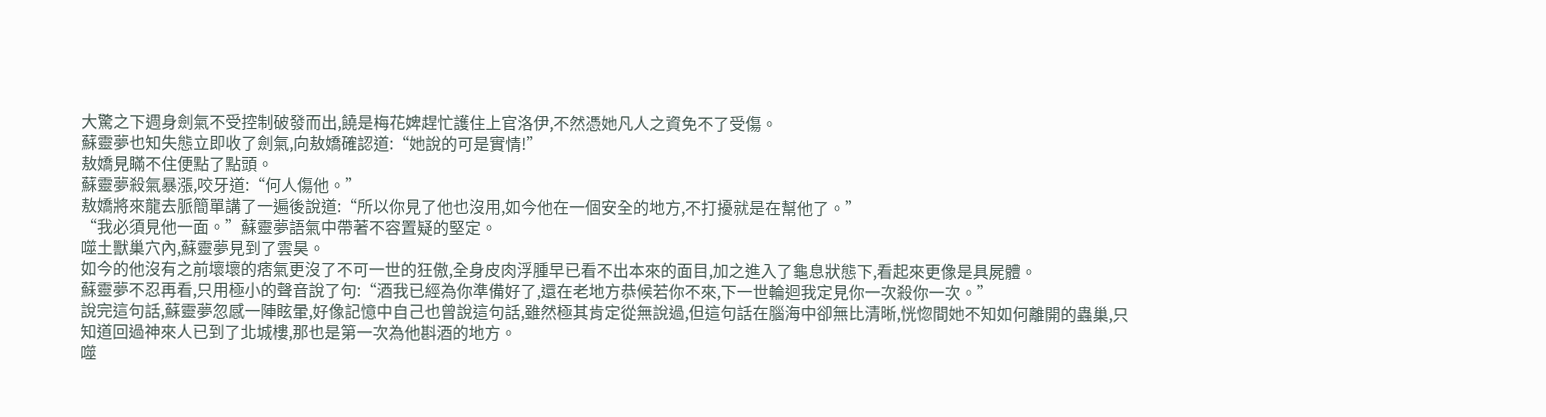大驚之下週身劍氣不受控制破發而出,饒是梅花婢趕忙護住上官洛伊,不然憑她凡人之資免不了受傷。
蘇靈夢也知失態立即收了劍氣,向敖嬌確認道:“她說的可是實情!”
敖嬌見瞞不住便點了點頭。
蘇靈夢殺氣暴漲,咬牙道:“何人傷他。”
敖嬌將來龍去脈簡單講了一遍後說道:“所以你見了他也沒用,如今他在一個安全的地方,不打擾就是在幫他了。”
“我必須見他一面。”蘇靈夢語氣中帶著不容置疑的堅定。
噬土獸巢穴內,蘇靈夢見到了雲昊。
如今的他沒有之前壞壞的痞氣更沒了不可一世的狂傲,全身皮肉浮腫早已看不出本來的面目,加之進入了龜息狀態下,看起來更像是具屍體。
蘇靈夢不忍再看,只用極小的聲音說了句:“酒我已經為你準備好了,還在老地方恭候若你不來,下一世輪迴我定見你一次殺你一次。”
說完這句話,蘇靈夢忽感一陣眩暈,好像記憶中自己也曾說這句話,雖然極其肯定從無說過,但這句話在腦海中卻無比清晰,恍惚間她不知如何離開的蟲巢,只知道回過神來人已到了北城樓,那也是第一次為他斟酒的地方。
噬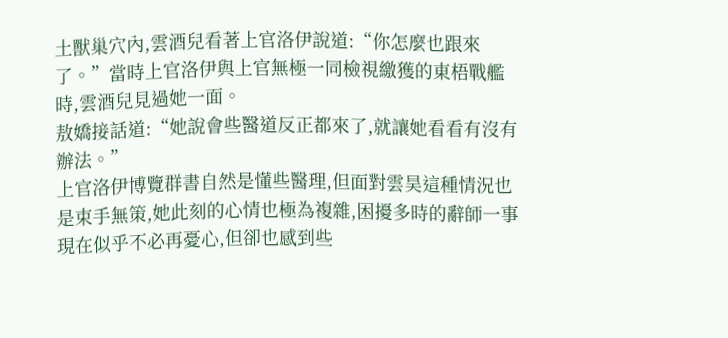土獸巢穴內,雲酒兒看著上官洛伊說道:“你怎麼也跟來了。”當時上官洛伊與上官無極一同檢視繳獲的東梧戰艦時,雲酒兒見過她一面。
敖嬌接話道:“她說會些醫道反正都來了,就讓她看看有沒有辦法。”
上官洛伊博覽群書自然是懂些醫理,但面對雲昊這種情況也是束手無策,她此刻的心情也極為複雜,困擾多時的辭師一事現在似乎不必再憂心,但卻也感到些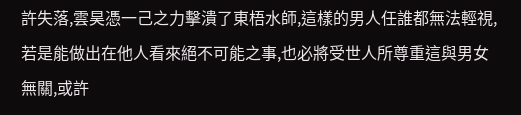許失落,雲昊憑一己之力擊潰了東梧水師,這樣的男人任誰都無法輕視,若是能做出在他人看來絕不可能之事,也必將受世人所尊重這與男女無關,或許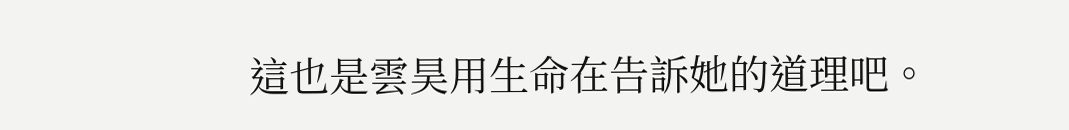這也是雲昊用生命在告訴她的道理吧。